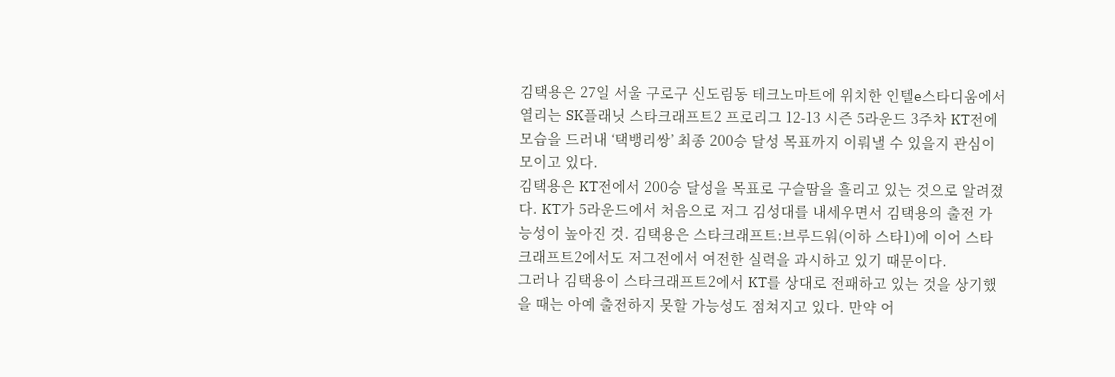김택용은 27일 서울 구로구 신도림동 테크노마트에 위치한 인텔e스타디움에서 열리는 SK플래닛 스타크래프트2 프로리그 12-13 시즌 5라운드 3주차 KT전에 모습을 드러내 ‘택뱅리쌍’ 최종 200승 달성 목표까지 이뤄낼 수 있을지 관심이 모이고 있다.
김택용은 KT전에서 200승 달성을 목표로 구슬땀을 흘리고 있는 것으로 알려졌다. KT가 5라운드에서 처음으로 저그 김성대를 내세우면서 김택용의 출전 가능성이 높아진 것. 김택용은 스타크래프트:브루드워(이하 스타1)에 이어 스타크래프트2에서도 저그전에서 여전한 실력을 과시하고 있기 때문이다.
그러나 김택용이 스타크래프트2에서 KT를 상대로 전패하고 있는 것을 상기했을 때는 아예 출전하지 못할 가능성도 점쳐지고 있다. 만약 어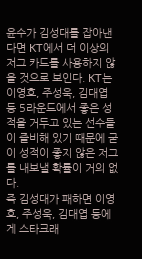윤수가 김성대를 잡아낸다면 KT에서 더 이상의 저그 카드를 사용하지 않을 것으로 보인다. KT는 이영호, 주성욱, 김대엽 등 5라운드에서 좋은 성적을 거두고 있는 선수들이 즐비해 있기 때문에 굳이 성적이 좋지 않은 저그를 내보낼 확률이 거의 없다.
즉 김성대가 패하면 이영호, 주성욱, 김대엽 등에게 스타크래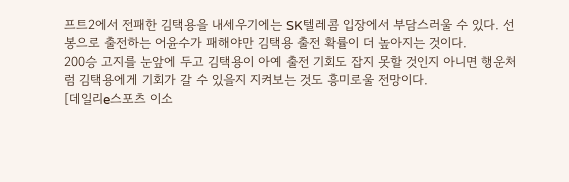프트2에서 전패한 김택용을 내세우기에는 SK텔레콤 입장에서 부담스러울 수 있다. 선봉으로 출전하는 어윤수가 패해야만 김택용 출전 확률이 더 높아지는 것이다.
200승 고지를 눈앞에 두고 김택용이 아예 출전 기회도 잡지 못할 것인지 아니면 행운처럼 김택용에게 기회가 갈 수 있을지 지켜보는 것도 흥미로울 전망이다.
[데일리e스포츠 이소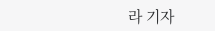라 기자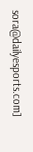sora@dailyesports.com]